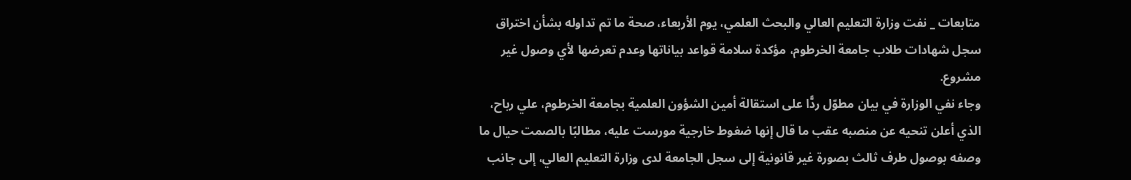متابعات _ نفت وزارة التعليم العالي والبحث العلمي، يوم الأربعاء، صحة ما تم تداوله بشأن اختراق سجل شهادات طلاب جامعة الخرطوم، مؤكدة سلامة قواعد بياناتها وعدم تعرضها لأي وصول غير مشروع.
وجاء نفي الوزارة في بيان مطوّل ردًّا على استقالة أمين الشؤون العلمية بجامعة الخرطوم، علي رباح، الذي أعلن تنحيه عن منصبه عقب ما قال إنها ضغوط خارجية مورست عليه، مطالبًا بالصمت حيال ما وصفه بوصول طرف ثالث بصورة غير قانونية إلى سجل الجامعة لدى وزارة التعليم العالي، إلى جانب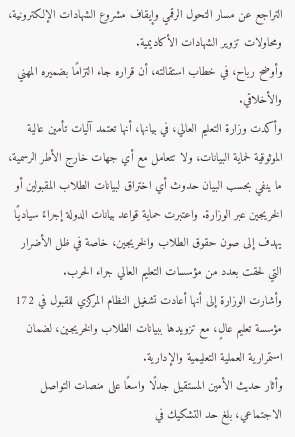التراجع عن مسار التحول الرقمي وإيقاف مشروع الشهادات الإلكترونية، ومحاولات تزوير الشهادات الأكاديمية.
وأوضح رباح، في خطاب استقالته، أن قراره جاء التزامًا بضميره المهني والأخلاقي.
وأكدت وزارة التعليم العالي، في بيانها، أنها تعتمد آليات تأمين عالية الموثوقية لحماية البيانات، ولا تتعامل مع أي جهات خارج الأطر الرسمية، ما ينفي بحسب البيان حدوث أي اختراق لبيانات الطلاب المقبولين أو الخريجين عبر الوزارة. واعتبرت حماية قواعد بيانات الدولة إجراءً سياديًا يهدف إلى صون حقوق الطلاب والخريجين، خاصة في ظل الأضرار التي لحقت بعدد من مؤسسات التعليم العالي جراء الحرب.
وأشارت الوزارة إلى أنها أعادت تشغيل النظام المركزي للقبول في 172 مؤسسة تعليم عالٍ، مع تزويدها ببيانات الطلاب والخريجين، لضمان استمرارية العملية التعليمية والإدارية.
وأثار حديث الأمين المستقيل جدلًا واسعًا على منصات التواصل الاجتماعي، بلغ حد التشكيك في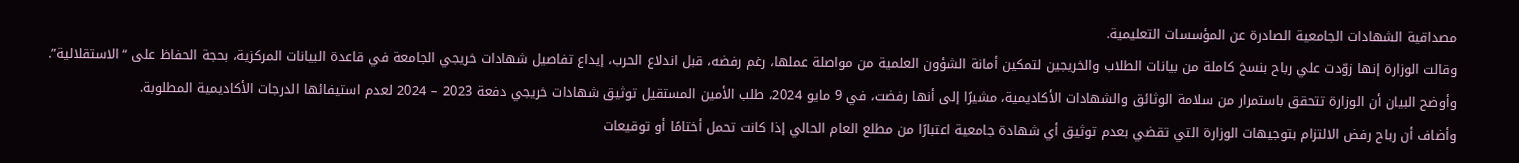مصداقية الشهادات الجامعية الصادرة عن المؤسسات التعليمية.
وقالت الوزارة إنها زوّدت علي رباح بنسخ كاملة من بيانات الطلاب والخريجين لتمكين أمانة الشؤون العلمية من مواصلة عملها، رغم رفضه، قبل اندلاع الحرب، إيداع تفاصيل شهادات خريجي الجامعة في قاعدة البيانات المركزية، بحجة الحفاظ على “الاستقلالية”.
وأوضح البيان أن الوزارة تتحقق باستمرار من سلامة الوثائق والشهادات الأكاديمية، مشيرًا إلى أنها رفضت، في 9 مايو 2024، طلب الأمين المستقيل توثيق شهادات خريجي دفعة 2023 – 2024 لعدم استيفائها الدرجات الأكاديمية المطلوبة.
وأضاف أن رباح رفض الالتزام بتوجيهات الوزارة التي تقضي بعدم توثيق أي شهادة جامعية اعتبارًا من مطلع العام الحالي إذا كانت تحمل أختامًا أو توقيعات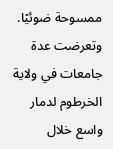ممسوحة ضوئيًا.
وتعرضت عدة جامعات في ولاية الخرطوم لدمار واسع خلال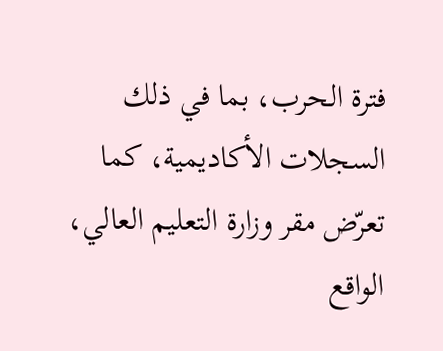فترة الحرب، بما في ذلك السجلات الأكاديمية، كما تعرّض مقر وزارة التعليم العالي، الواقع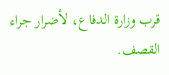قرب وزارة الدفاع، لأضرار جراء القصف.